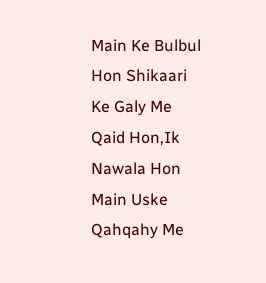Main Ke Bulbul Hon Shikaari Ke Galy Me Qaid Hon,Ik Nawala Hon Main Uske Qahqahy Me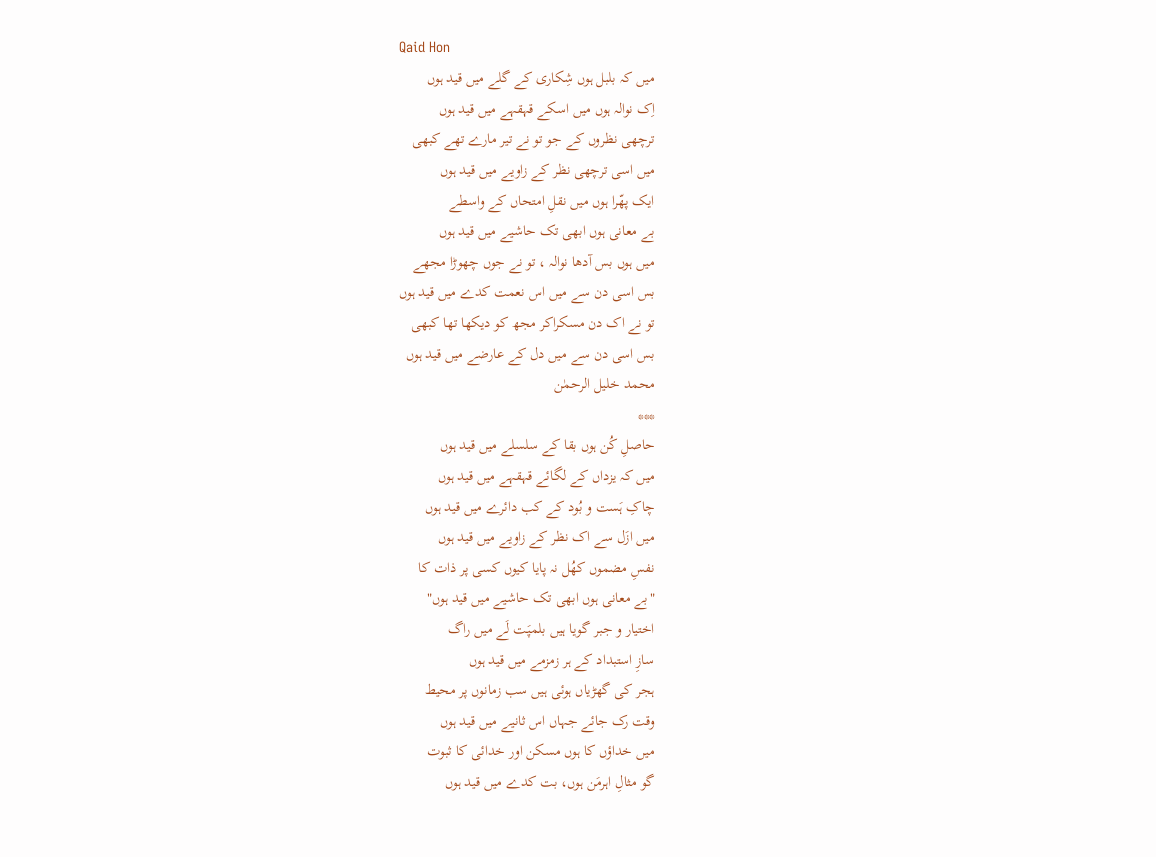Qaid Hon
میں کہ بلبل ہوں شِکاری کے گلے میں قید ہوں
اِک نوالہ ہوں میں اسکے قہقہے میں قید ہوں
ترچھی نظروں کے جو تو نے تیر مارے تھے کبھی
میں اسی ترچھی نظر کے زاویے میں قید ہوں
ایک پھّرا ہوں میں نقلِ امتحاں کے واسطے
بے معانی ہوں ابھی تک حاشیے میں قید ہوں
میں ہوں بس آدھا نوالہ ، تو نے جوں چھوڑا مجھے
بس اسی دن سے میں اس نعمت کدے میں قید ہوں
تو نے اک دن مسکراکر مجھ کو دیکھا تھا کبھی
بس اسی دن سے میں دل کے عارضے میں قید ہوں
محمد خلیل الرحمٰن
***
حاصلِ کُن ہوں بقا کے سلسلے میں قید ہوں
میں کہ یزداں کے لگائے قہقہے میں قید ہوں
چاکِ ہَست و بُود کے کب دائرے میں قید ہوں
میں ازَل سے اک نظر کے زاویے میں قید ہوں
نفسِ مضموں کھُل نہ پایا کیوں کسی پر ذات کا
"بے معانی ہوں ابھی تک حاشیے میں قید ہوں"
اختیار و جبر گویا ہیں بلمپَت لَے میں راگ
سازِ استبداد کے ہر زمزمے میں قید ہوں
ہجر کی گھڑیاں ہوئی ہیں سب زمانوں پر محیط
وقت رک جائے جہاں اس ثانیے میں قید ہوں
میں خداؤں کا ہوں مسکن اور خدائی کا ثبوت
گو مثالِ اہرمَن ہوں، بت کدے میں قید ہوں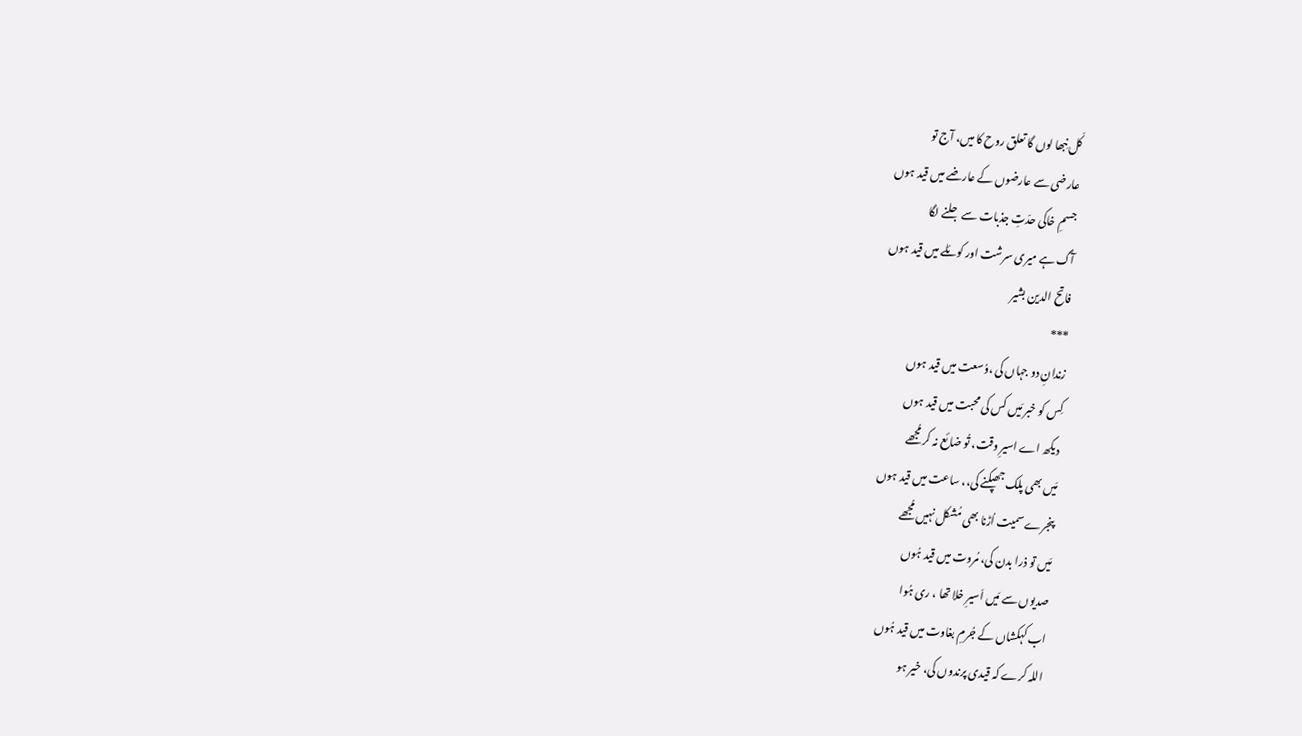کَل نِبھا لوں گا تعلق روح کا میں، آج تو
عارضی سے عارضوں کے عارضے میں قید ہوں
جسمِ خاکی حدّتِ جذبات سے جلنے لگا
آگ ہے میری سرشت اور کوئلے میں قید ہوں
فاتح الدین بشیر
***
زندانِ دو جہاں کی ،وُسعت میں قید ہوں
کِس کو خبر مَیں کس کی محبت میں قید ہوں
دیکھ اے اسیرِ وقت، تُو ضائع نہ کر مُجھے
مَیں بھی پلک جھپکنے کی،، ساعت میں قید ہوں
پنجرے سمیت اُڑنا بھی مُشکل نہیں مُجھے
مَیں تو ذرا بدن کی، مُروت میں قید ہُوں
صدیوں سے مَیں اَسیرِ خلا تھا ، ری ہُوا
اب کہکشاں کے جُرمِ بغاوت میں قید ہُوں
اللہ کرے کہ قیدی پرندوں کی، خیر ہو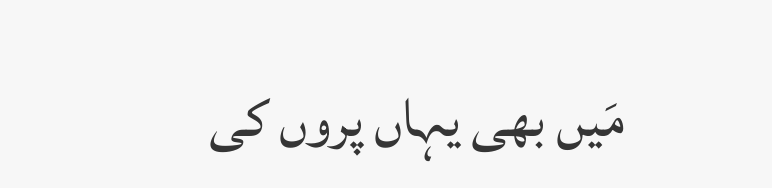مَیں بھی یہاں پروں کی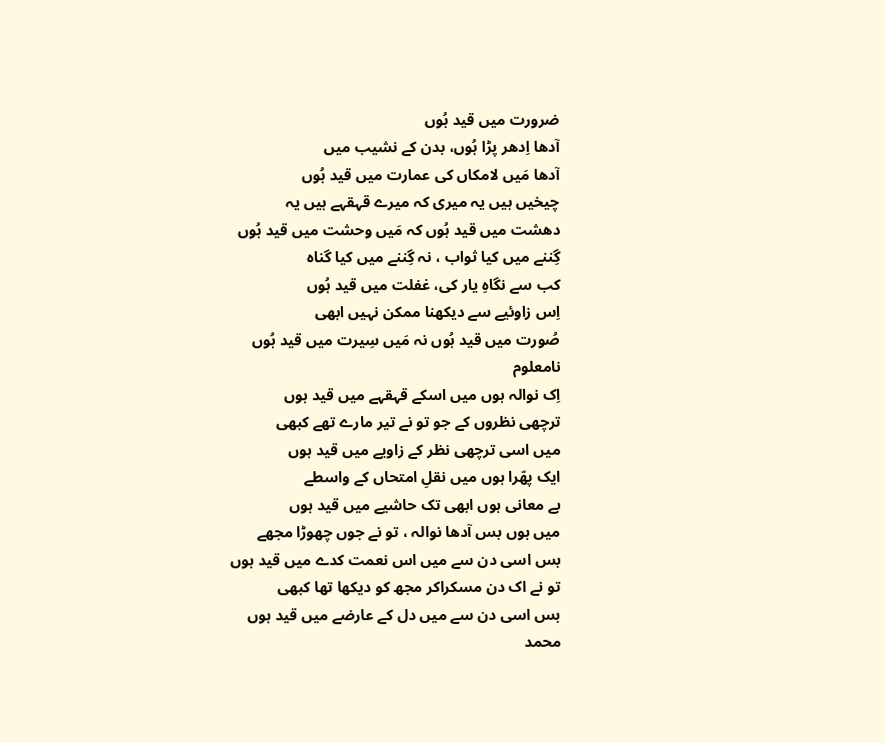ضرورت میں قید ہُوں
آدھا اِدھر پڑا ہُوں، بدن کے نشیب میں
آدھا مَیں لامکاں کی عمارت میں قید ہُوں
چیخیں ہیں یہ ميری کہ ميرے قہقہے ہیں یہ
دھشت میں قید ہُوں کہ مَیں وحشت میں قید ہُوں
گِننے میں کیا ثواب ، نہ گِننے میں کیا گناہ
کب سے نگاہِ یار کی، غفلت میں قید ہُوں
اِس زاوئیے سے دیکھنا ممکن نہیں ابھی
صُورت میں قید ہُوں نہ مَیں سِیرت میں قید ہُوں
نامعلوم
اِک نوالہ ہوں میں اسکے قہقہے میں قید ہوں
ترچھی نظروں کے جو تو نے تیر مارے تھے کبھی
میں اسی ترچھی نظر کے زاویے میں قید ہوں
ایک پھّرا ہوں میں نقلِ امتحاں کے واسطے
بے معانی ہوں ابھی تک حاشیے میں قید ہوں
میں ہوں بس آدھا نوالہ ، تو نے جوں چھوڑا مجھے
بس اسی دن سے میں اس نعمت کدے میں قید ہوں
تو نے اک دن مسکراکر مجھ کو دیکھا تھا کبھی
بس اسی دن سے میں دل کے عارضے میں قید ہوں
محمد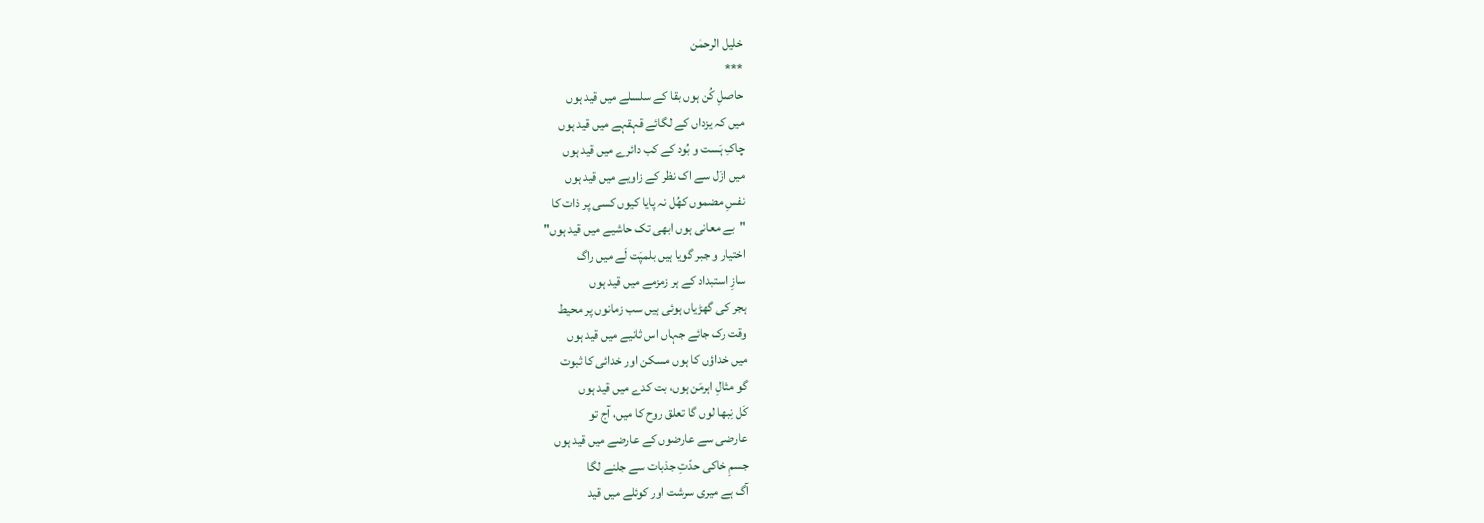خلیل الرحمٰن
***
حاصلِ کُن ہوں بقا کے سلسلے میں قید ہوں
میں کہ یزداں کے لگائے قہقہے میں قید ہوں
چاکِ ہَست و بُود کے کب دائرے میں قید ہوں
میں ازَل سے اک نظر کے زاویے میں قید ہوں
نفسِ مضموں کھُل نہ پایا کیوں کسی پر ذات کا
"بے معانی ہوں ابھی تک حاشیے میں قید ہوں"
اختیار و جبر گویا ہیں بلمپَت لَے میں راگ
سازِ استبداد کے ہر زمزمے میں قید ہوں
ہجر کی گھڑیاں ہوئی ہیں سب زمانوں پر محیط
وقت رک جائے جہاں اس ثانیے میں قید ہوں
میں خداؤں کا ہوں مسکن اور خدائی کا ثبوت
گو مثالِ اہرمَن ہوں، بت کدے میں قید ہوں
کَل نِبھا لوں گا تعلق روح کا میں، آج تو
عارضی سے عارضوں کے عارضے میں قید ہوں
جسمِ خاکی حدّتِ جذبات سے جلنے لگا
آگ ہے میری سرشت اور کوئلے میں قید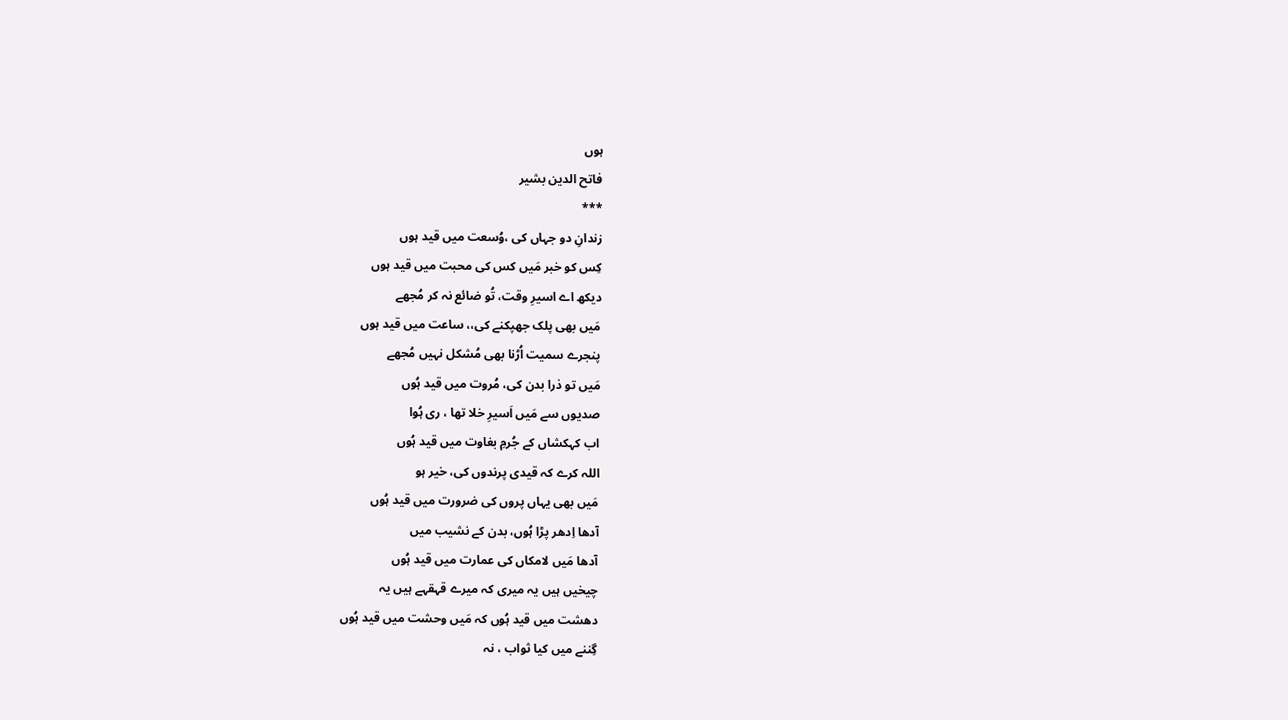ہوں
فاتح الدین بشیر
***
زندانِ دو جہاں کی ،وُسعت میں قید ہوں
کِس کو خبر مَیں کس کی محبت میں قید ہوں
دیکھ اے اسیرِ وقت، تُو ضائع نہ کر مُجھے
مَیں بھی پلک جھپکنے کی،، ساعت میں قید ہوں
پنجرے سمیت اُڑنا بھی مُشکل نہیں مُجھے
مَیں تو ذرا بدن کی، مُروت میں قید ہُوں
صدیوں سے مَیں اَسیرِ خلا تھا ، ری ہُوا
اب کہکشاں کے جُرمِ بغاوت میں قید ہُوں
اللہ کرے کہ قیدی پرندوں کی، خیر ہو
مَیں بھی یہاں پروں کی ضرورت میں قید ہُوں
آدھا اِدھر پڑا ہُوں، بدن کے نشیب میں
آدھا مَیں لامکاں کی عمارت میں قید ہُوں
چیخیں ہیں یہ ميری کہ ميرے قہقہے ہیں یہ
دھشت میں قید ہُوں کہ مَیں وحشت میں قید ہُوں
گِننے میں کیا ثواب ، نہ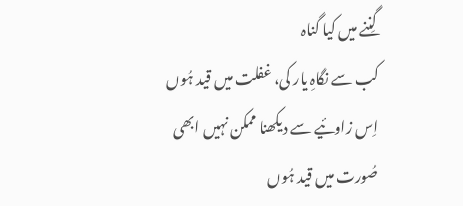گِننے میں کیا گناہ
کب سے نگاہِ یار کی، غفلت میں قید ہُوں
اِس زاوئیے سے دیکھنا ممکن نہیں ابھی
صُورت میں قید ہُوں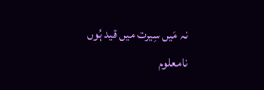نہ مَیں سِیرت میں قید ہُوں
نامعلوم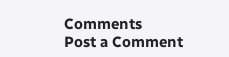Comments
Post a Comment